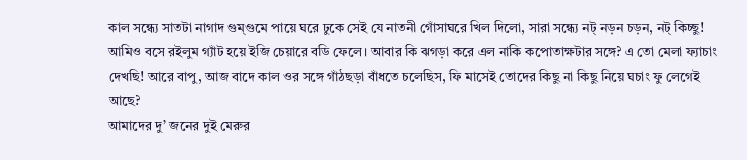কাল সন্ধ্যে সাতটা নাগাদ গুম্গুমে পায়ে ঘরে ঢুকে সেই যে নাতনী গোঁসাঘরে খিল দিলো, সারা সন্ধ্যে নট্ নড়ন চড়ন, নট্ কিচ্ছু! আমিও বসে রইলুম গ্যাঁট হয়ে ইজি চেয়ারে বডি ফেলে। আবার কি ঝগড়া করে এল নাকি কপোতাক্ষটার সঙ্গে? এ তো মেলা ফ্যাচাং দেখছি! আরে বাপু, আজ বাদে কাল ওর সঙ্গে গাঁঠছড়া বাঁধতে চলেছিস, ফি মাসেই তোদের কিছু না কিছু নিয়ে ঘচাং ফু লেগেই আছে?
আমাদের দু’ জনের দুই মেরুর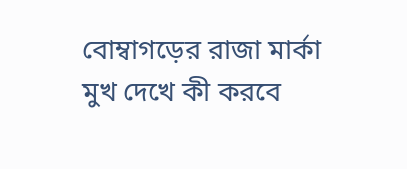বোম্বাগড়ের রাজা মার্কা মুখ দেখে কী করবে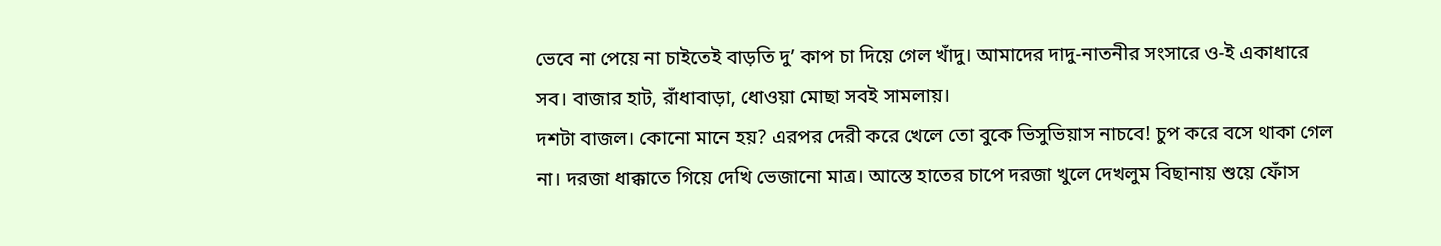ভেবে না পেয়ে না চাইতেই বাড়তি দু’ কাপ চা দিয়ে গেল খাঁদু। আমাদের দাদু-নাতনীর সংসারে ও-ই একাধারে সব। বাজার হাট, রাঁধাবাড়া, ধোওয়া মোছা সবই সামলায়।
দশটা বাজল। কোনো মানে হয়? এরপর দেরী করে খেলে তো বুকে ভিসুভিয়াস নাচবে! চুপ করে বসে থাকা গেল না। দরজা ধাক্কাতে গিয়ে দেখি ভেজানো মাত্র। আস্তে হাতের চাপে দরজা খুলে দেখলুম বিছানায় শুয়ে ফোঁস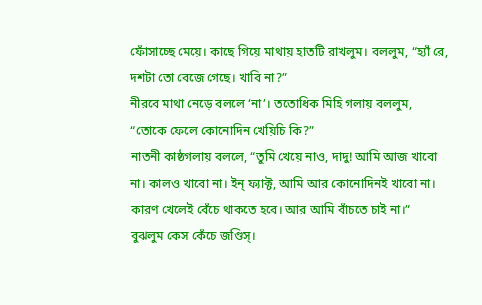ফোঁসাচ্ছে মেয়ে। কাছে গিয়ে মাথায় হাতটি রাখলুম। বললুম, “হ্যাঁ রে, দশটা তো বেজে গেছে। খাবি না?”
নীরবে মাথা নেড়ে বললে ‘না’। ততোধিক মিহি গলায় বললুম, “তোকে ফেলে কোনোদিন খেয়িচি কি?”
নাতনী কাষ্ঠগলায় বললে, “তুমি খেয়ে নাও, দাদু! আমি আজ খাবো না। কালও খাবো না। ইন্ ফ্যাক্ট, আমি আর কোনোদিনই খাবো না। কারণ খেলেই বেঁচে থাকতে হবে। আর আমি বাঁচতে চাই না।”
বুঝলুম কেস কেঁচে জণ্ডিস্।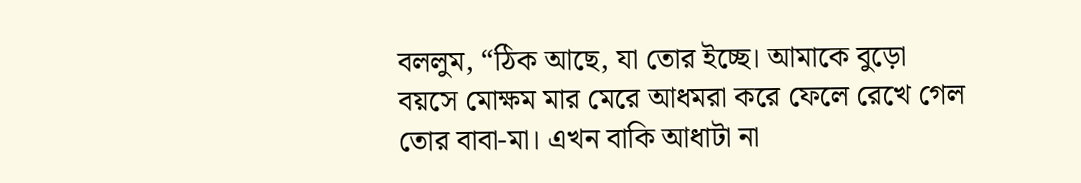বললুম, “ঠিক আছে, যা তোর ইচ্ছে। আমাকে বুড়ো বয়সে মোক্ষম মার মেরে আধমরা করে ফেলে রেখে গেল তোর বাবা-মা। এখন বাকি আধাটা না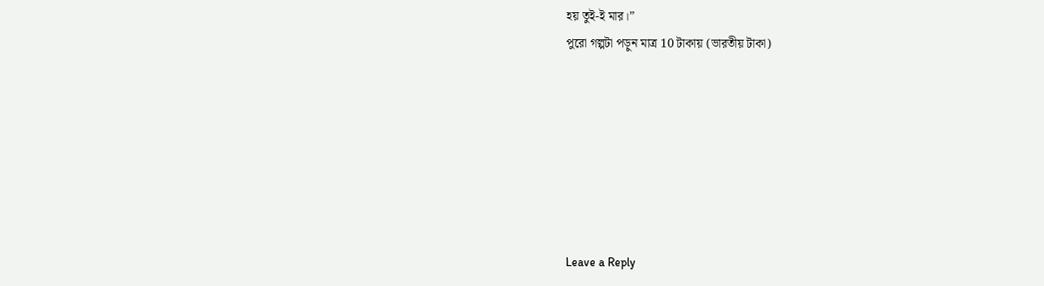হয় তুই-ই মার।”
পুরো গল্পটা পড়ুন মাত্র 10 টাকায় (ভারতীয় টাকা)







Leave a Reply